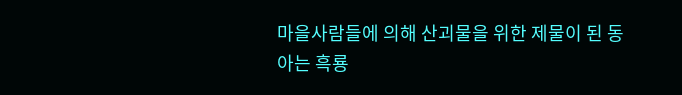마을사람들에 의해 산괴물을 위한 제물이 된 동아는 흑룡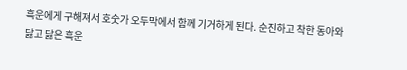흑운에게 구해져서 호숫가 오두막에서 함께 기거하게 된다. 순진하고 착한 동아와 닳고 닳은 흑운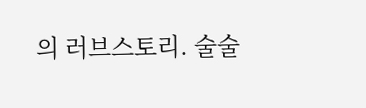의 러브스토리. 술술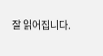잘 읽어집니다.